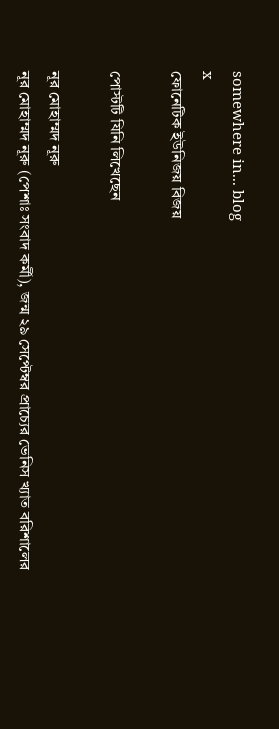somewhere in... blog
x
ফোনেটিক ইউনিজয় বিজয়

পোস্টটি যিনি লিখেছেন

নূর মোহাম্মদ নূরু
নূর মোহাম্মদ নূরু (পেশাঃ সংবাদ কর্মী), জন্ম ২৯ সেপ্টেম্বর প্রাচ্যের ভেনিস খ্যাত বরিশালের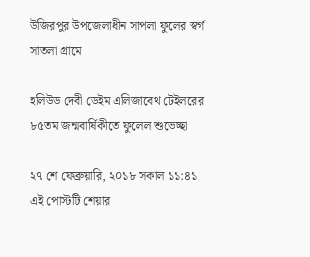উজিরপুর উপজেলাধীন সাপলা ফুলের স্বর্গ সাতলা গ্রামে

হলিউড দেবী ডেইম এলিজাবেথ টেইলরের ৮৫তম জন্মবার্ষিকীতে ফুলেল শুভেচ্ছা

২৭ শে ফেব্রুয়ারি, ২০১৮ সকাল ১১:৪১
এই পোস্টটি শেয়ার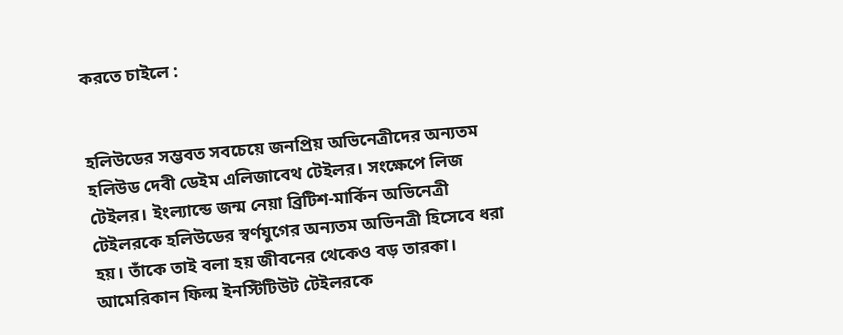করতে চাইলে :


হলিউডের সম্ভবত সবচেয়ে জনপ্রিয় অভিনেত্রীদের অন্যতম হলিউড দেবী ডেইম এলিজাবেথ টেইলর। সংক্ষেপে লিজ টেইলর। ইংল্যান্ডে জন্ম নেয়া ব্রিটিশ-মার্কিন অভিনেত্রী টেইলরকে হলিউডের স্বর্ণযুগের অন্যতম অভিনত্রী হিসেবে ধরা হয়। তাঁকে তাই বলা হয় জীবনের থেকেও বড় তারকা। আমেরিকান ফিল্ম ইনস্টিটিউট টেইলরকে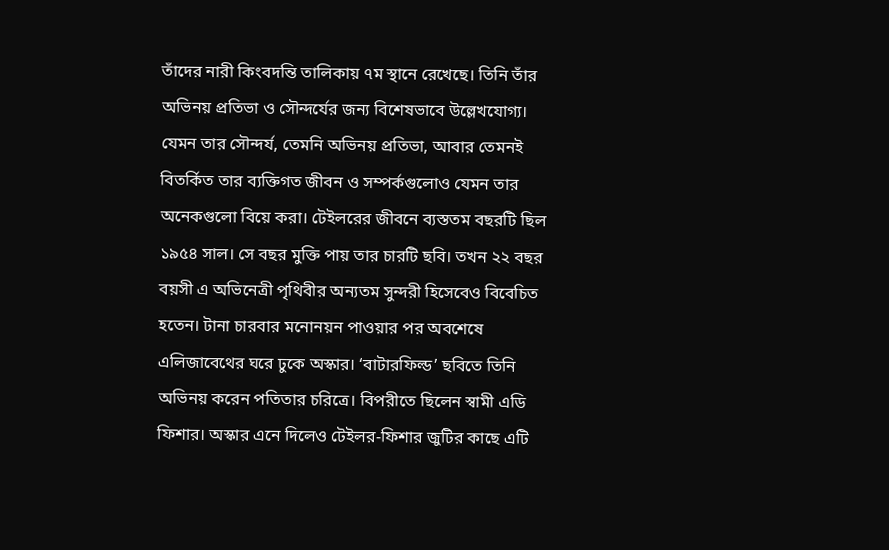তাঁদের নারী কিংবদন্তি তালিকায় ৭ম স্থানে রেখেছে। তিনি তাঁর অভিনয় প্রতিভা ও সৌন্দর্যের জন্য বিশেষভাবে উল্লেখযোগ্য। যেমন তার সৌন্দর্য, তেমনি অভিনয় প্রতিভা, আবার তেমনই বিতর্কিত তার ব্যক্তিগত জীবন ও সম্পর্কগুলোও যেমন তার অনেকগুলো বিয়ে করা। টেইলরের জীবনে ব্যস্ততম বছরটি ছিল ১৯৫৪ সাল। সে বছর মুক্তি পায় তার চারটি ছবি। তখন ২২ বছর বয়সী এ অভিনেত্রী পৃথিবীর অন্যতম সুন্দরী হিসেবেও বিবেচিত হতেন। টানা চারবার মনোনয়ন পাওয়ার পর অবশেষে এলিজাবেথের ঘরে ঢুকে অস্কার। ‘বাটারফিল্ড’ ছবিতে তিনি অভিনয় করেন পতিতার চরিত্রে। বিপরীতে ছিলেন স্বামী এডি ফিশার। অস্কার এনে দিলেও টেইলর-ফিশার জুটির কাছে এটি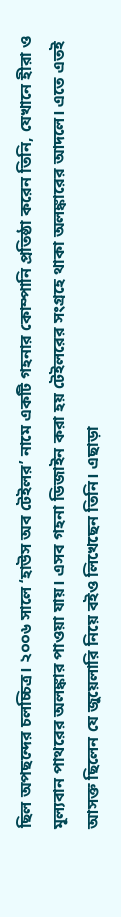ছিল অপছন্দের চলচ্চিত্র। ২০০৬ সালে ‘হাউস অব টেইলর’ নামে একটি গহনার কোম্পানি প্রতিষ্ঠা করেন তিনি, যেখানে হীরা ও মূল্যবান পাথরের অলঙ্কার পাওয়া যায়। এসব গহনা ডিজাইন করা হয় টেইলরের সংগ্রহে থাকা অলঙ্কারের আদলে। এতে এতই আসক্ত ছিলেন যে জুয়েলারি নিয়ে বইও লিখেছেন তিনি। এছাড়া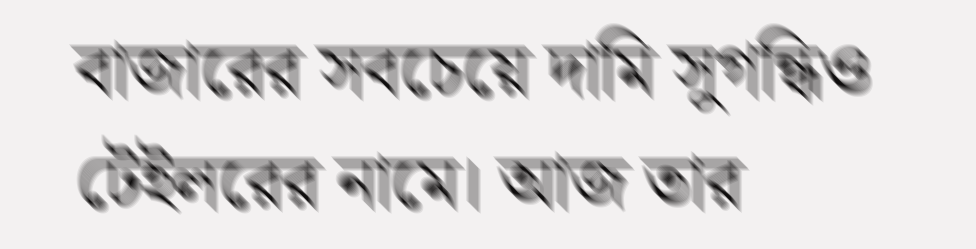বাজারের সবচেয়ে দামি সুগন্ধিও টেইলরের নামে। আজ তার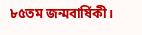৮৫তম জন্মবার্ষিকী।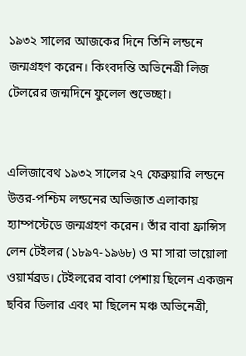১৯৩২ সালের আজকের দিনে তিনি লন্ডনে জন্মগ্রহণ করেন। কিংবদন্তি অভিনেত্রী লিজ টেলরের জন্মদিনে ফুলেল শুভেচ্ছা।


এলিজাবেথ ১৯৩২ সালের ২৭ ফেব্রুয়ারি লন্ডনে উত্তর-পশ্চিম লন্ডনের অভিজাত এলাকায় হ্যাম্পস্টেডে জন্মগ্রহণ করেন। তাঁর বাবা ফ্রান্সিস লেন টেইলর (১৮৯৭-১৯৬৮) ও মা সারা ভায়োলা ওয়ার্মব্রড। টেইলরের বাবা পেশায় ছিলেন একজন ছবির ডিলার এবং মা ছিলেন মঞ্চ অভিনেত্রী,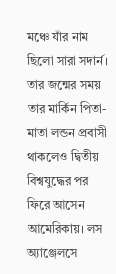মঞ্চে যাঁর নাম ছিলো সারা সদার্ন। তার জন্মের সময় তার মার্কিন পিতা-মাতা লন্ডন প্রবাসী থাকলেও দ্বিতীয় বিশ্বযুদ্ধের পর ফিরে আসেন আমেরিকায়। লস অ্যাঞ্জেলসে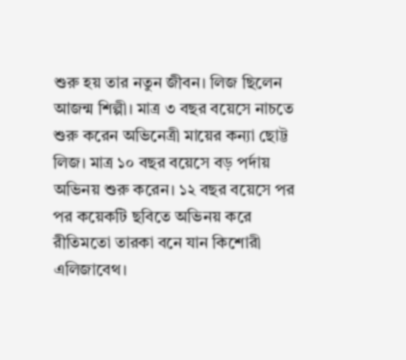শুরু হয় তার নতুন জীবন। লিজ ছিলেন আজন্ম শিল্পী। মাত্র ৩ বছর বয়েসে নাচতে শুরু করেন অভিনেত্রী মায়ের কন্যা ছোট্ট লিজ। মাত্র ১০ বছর বয়েসে বড় পর্দায় অভিনয় শুরু করেন। ১২ বছর বয়েসে পর পর কয়েকটি ছবিতে অভিনয় করে রীতিমতো তারকা বনে যান কিশোরী এলিজাবেথ।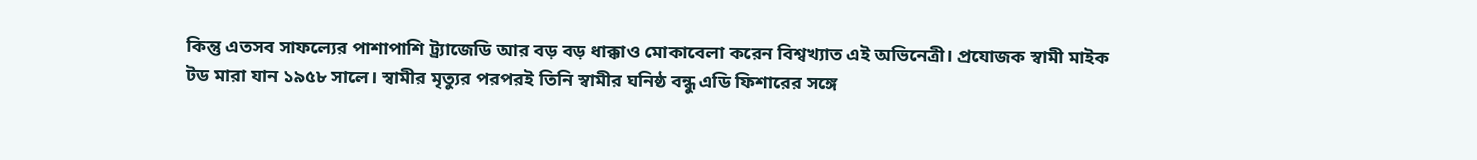কিন্তু এতসব সাফল্যের পাশাপাশি ট্র্যাজেডি আর বড় বড় ধাক্কাও মোকাবেলা করেন বিশ্বখ্যাত এই অভিনেত্রী। প্রযোজক স্বামী মাইক টড মারা যান ১৯৫৮ সালে। স্বামীর মৃত্যুর পরপরই তিনি স্বামীর ঘনিষ্ঠ বন্ধু এডি ফিশারের সঙ্গে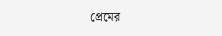প্রেমের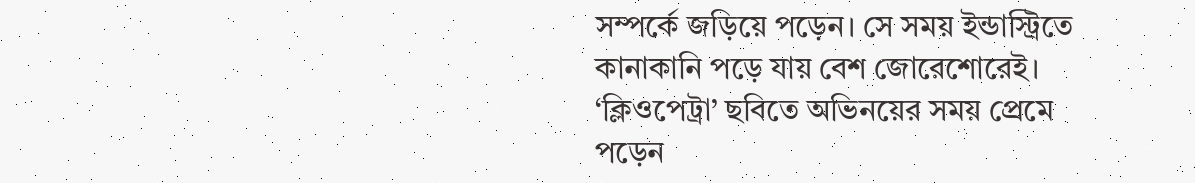সম্পর্কে জড়িয়ে পড়েন। সে সময় ইন্ডাস্ট্রিতে কানাকানি পড়ে যায় বেশ জোরেশোরেই। ‘ক্লিওপেট্রা’ ছবিতে অভিনয়ের সময় প্রেমে পড়েন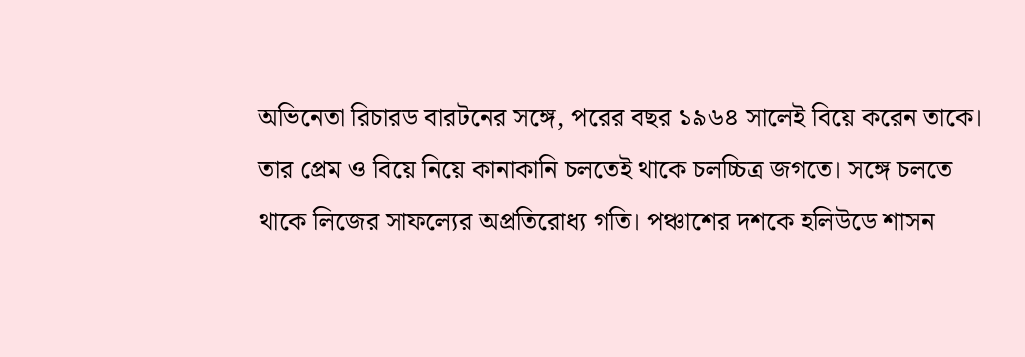অভিনেতা রিচারড বারটনের সঙ্গে, পরের বছর ১৯৬৪ সালেই বিয়ে করেন তাকে। তার প্রেম ও বিয়ে নিয়ে কানাকানি চলতেই থাকে চলচ্চিত্র জগতে। সঙ্গে চলতে থাকে লিজের সাফল্যের অপ্রতিরোধ্য গতি। পঞ্চাশের দশকে হলিউডে শাসন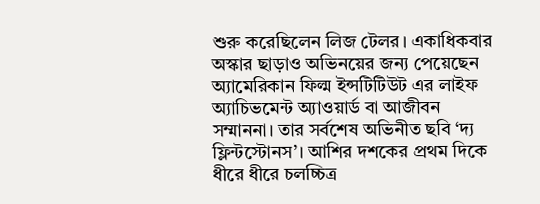শুরু করেছিলেন লিজ টেলর। একাধিকবার অস্কার ছাড়াও অভিনয়ের জন্য পেয়েছেন অ্যামেরিকান ফিল্ম ইন্সটিটিউট এর লাইফ অ্যাচিভমেন্ট অ্যাওয়ার্ড বা আজীবন সম্মাননা। তার সর্বশেষ অভিনীত ছবি ‘দ্য ফ্লিন্টস্টোনস’। আশির দশকের প্রথম দিকে ধীরে ধীরে চলচ্চিত্র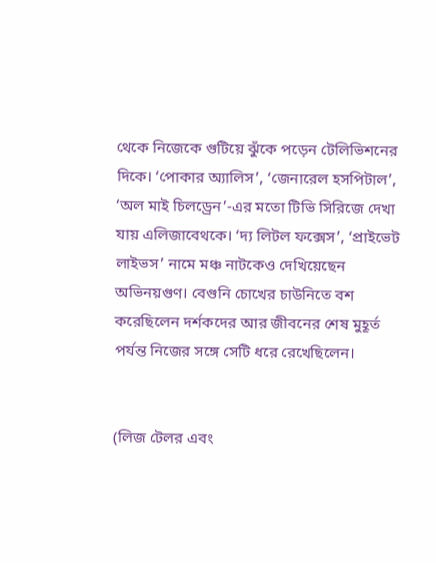থেকে নিজেকে গুটিয়ে ঝুঁকে পড়েন টেলিভিশনের দিকে। ‘পোকার অ্যালিস’, ‘জেনারেল হসপিটাল’, ‘অল মাই চিলড্রেন’-এর মতো টিভি সিরিজে দেখা যায় এলিজাবেথকে। ‘দ্য লিটল ফক্সেস’, ‘প্রাইভেট লাইভস’ নামে মঞ্চ নাটকেও দেখিয়েছেন অভিনয়গুণ। বেগুনি চোখের চাউনিতে বশ করেছিলেন দর্শকদের আর জীবনের শেষ মুহূর্ত পর্যন্ত নিজের সঙ্গে সেটি ধরে রেখেছিলেন।


(লিজ টেলর এবং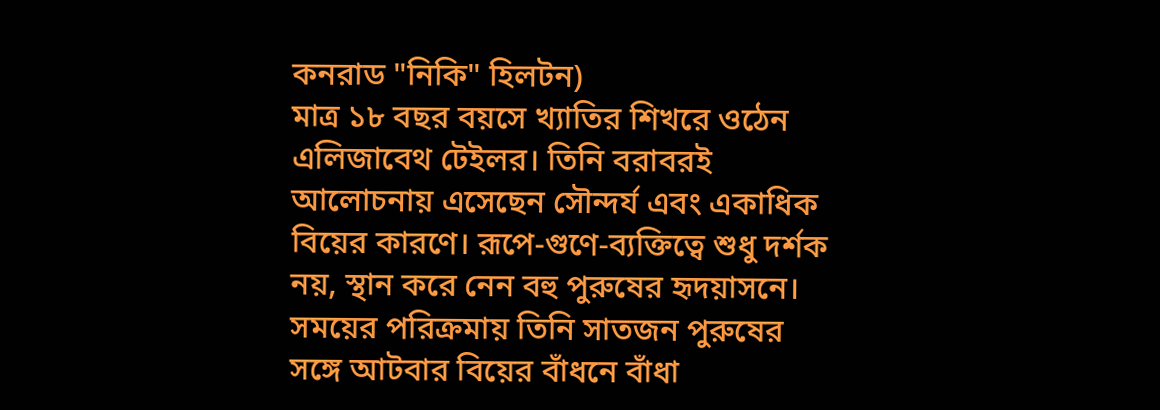কনরাড "নিকি" হিলটন)
মাত্র ১৮ বছর বয়সে খ্যাতির শিখরে ওঠেন এলিজাবেথ টেইলর। তিনি বরাবরই আলোচনায় এসেছেন সৌন্দর্য এবং একাধিক বিয়ের কারণে। রূপে-গুণে-ব্যক্তিত্বে শুধু দর্শক নয়, স্থান করে নেন বহু পুরুষের হৃদয়াসনে। সময়ের পরিক্রমায় তিনি সাতজন পুরুষের সঙ্গে আটবার বিয়ের বাঁধনে বাঁধা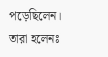পড়েছিলেন। তারা হলেনঃ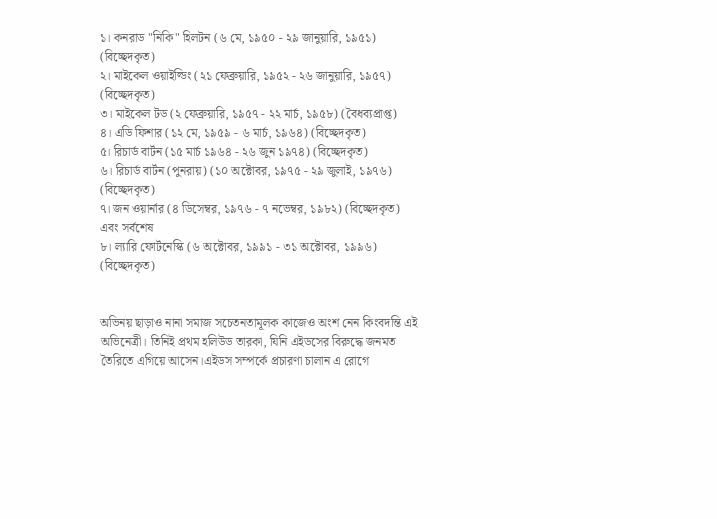১। কনরাড "নিকি" হিলটন (৬ মে, ১৯৫০ - ২৯ জানুয়ারি, ১৯৫১) (বিচ্ছেদকৃত)
২। মাইকেল ওয়াইল্ডিং (২১ ফেব্রুয়ারি, ১৯৫২ - ২৬ জানুয়ারি, ১৯৫৭) (বিচ্ছেদকৃত)
৩। মাইকেল টড (২ ফেব্রুয়ারি, ১৯৫৭ - ২২ মার্চ, ১৯৫৮) (বৈধব্যপ্রাপ্ত)
৪। এডি ফিশার (১২ মে, ১৯৫৯ - ৬ মার্চ, ১৯৬৪) (বিচ্ছেদকৃত)
৫। রিচার্ড বার্টন (১৫ মার্চ ১৯৬৪ - ২৬ জুন ১৯৭৪) (বিচ্ছেদকৃত)
৬। রিচার্ড বার্টন (পুনরায়) (১০ অক্টোবর, ১৯৭৫ - ২৯ জুলাই, ১৯৭৬) (বিচ্ছেদকৃত)
৭। জন ওয়ার্নার (৪ ডিসেম্বর, ১৯৭৬ - ৭ নভেম্বর, ১৯৮২) (বিচ্ছেদকৃত) এবং সর্বশেষ
৮। ল্যারি ফোর্টনেস্কি (৬ অক্টোবর, ১৯৯১ - ৩১ অক্টোবর, ১৯৯৬) (বিচ্ছেদকৃত)


অভিনয় ছাড়াও নানা সমাজ সচেতনতামূলক কাজেও অংশ নেন কিংবদন্তি এই অভিনেত্রী। তিনিই প্রথম হলিউড তারকা, যিনি এইডসের বিরুদ্ধে জনমত তৈরিতে এগিয়ে আসেন।এইডস সম্পর্কে প্রচারণা চালান এ রোগে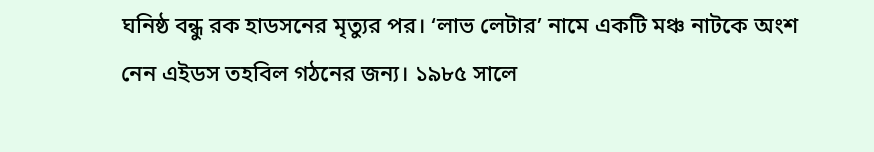ঘনিষ্ঠ বন্ধু রক হাডসনের মৃত্যুর পর। ‘লাভ লেটার’ নামে একটি মঞ্চ নাটকে অংশ নেন এইডস তহবিল গঠনের জন্য। ১৯৮৫ সালে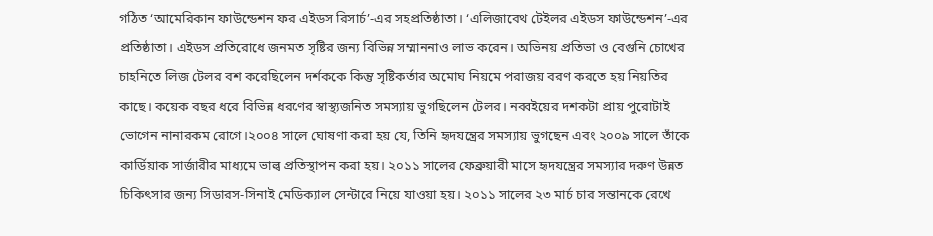গঠিত ‘আমেরিকান ফাউন্ডেশন ফর এইডস রিসার্চ’-এর সহপ্রতিষ্ঠাতা। ‘এলিজাবেথ টেইলর এইডস ফাউন্ডেশন’-এর প্রতিষ্ঠাতা। এইডস প্রতিরোধে জনমত সৃষ্টির জন্য বিভিন্ন সম্মাননাও লাভ করেন। অভিনয় প্রতিভা ও বেগুনি চোখের চাহনিতে লিজ টেলর বশ করেছিলেন দর্শককে কিন্তু সৃষ্টিকর্তার অমোঘ নিয়মে পরাজয় বরণ করতে হয় নিয়তির কাছে। কয়েক বছর ধরে বিভিন্ন ধরণের স্বাস্থ্যজনিত সমস্যায় ভুগছিলেন টেলর। নব্বইয়ের দশকটা প্রায় পুরোটাই ভোগেন নানারকম রোগে।২০০৪ সালে ঘোষণা করা হয় যে, তিনি হৃদযন্ত্রের সমস্যায় ভুগছেন এবং ২০০৯ সালে তাঁকে কার্ডিয়াক সার্জারীর মাধ্যমে ভাল্ব প্রতিস্থাপন করা হয়। ২০১১ সালের ফেব্রুয়ারী মাসে হৃদযন্ত্রের সমস্যার দরুণ উন্নত চিকিৎসার জন্য সিডারস-সিনাই মেডিক্যাল সেন্টারে নিয়ে যাওয়া হয়। ২০১১ সালের ২৩ মার্চ চার সন্তানকে রেখে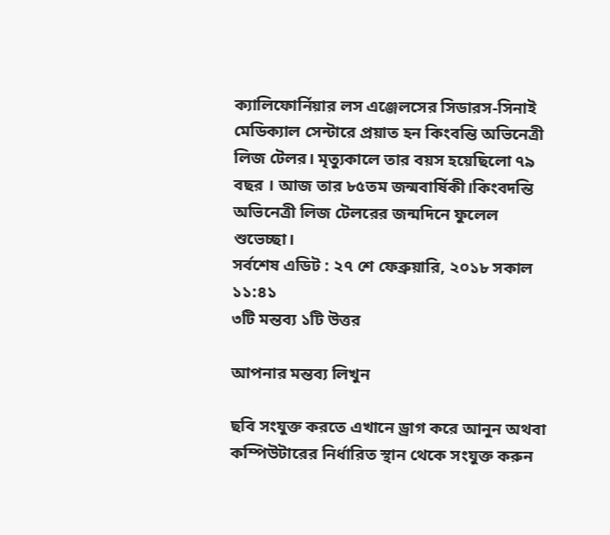ক্যালিফোর্নিয়ার লস এঞ্জেলসের সিডারস-সিনাই মেডিক্যাল সেন্টারে প্রয়াত হন কিংবন্তি অভিনেত্রী লিজ টেলর। মৃত্যুকালে তার বয়স হয়েছিলো ৭৯ বছর । আজ তার ৮৫তম জন্মবার্ষিকী।কিংবদন্তি অভিনেত্রী লিজ টেলরের জন্মদিনে ফুলেল শুভেচ্ছা।
সর্বশেষ এডিট : ২৭ শে ফেব্রুয়ারি, ২০১৮ সকাল ১১:৪১
৩টি মন্তব্য ১টি উত্তর

আপনার মন্তব্য লিখুন

ছবি সংযুক্ত করতে এখানে ড্রাগ করে আনুন অথবা কম্পিউটারের নির্ধারিত স্থান থেকে সংযুক্ত করুন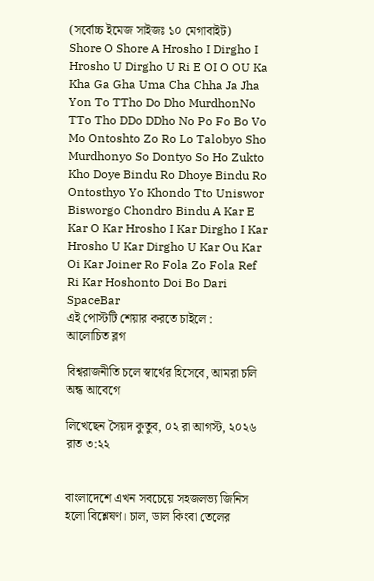(সর্বোচ্চ ইমেজ সাইজঃ ১০ মেগাবাইট)
Shore O Shore A Hrosho I Dirgho I Hrosho U Dirgho U Ri E OI O OU Ka Kha Ga Gha Uma Cha Chha Ja Jha Yon To TTho Do Dho MurdhonNo TTo Tho DDo DDho No Po Fo Bo Vo Mo Ontoshto Zo Ro Lo Talobyo Sho Murdhonyo So Dontyo So Ho Zukto Kho Doye Bindu Ro Dhoye Bindu Ro Ontosthyo Yo Khondo Tto Uniswor Bisworgo Chondro Bindu A Kar E Kar O Kar Hrosho I Kar Dirgho I Kar Hrosho U Kar Dirgho U Kar Ou Kar Oi Kar Joiner Ro Fola Zo Fola Ref Ri Kar Hoshonto Doi Bo Dari SpaceBar
এই পোস্টটি শেয়ার করতে চাইলে :
আলোচিত ব্লগ

বিশ্বরাজনীতি চলে স্বার্থের হিসেবে, আমরা চলি অন্ধ আবেগে

লিখেছেন সৈয়দ কুতুব, ০২ রা আগস্ট, ২০২৬ রাত ৩:২২


বাংলাদেশে এখন সবচেয়ে সহজলভ্য জিনিস হলো বিশ্লেষণ। চাল, ডাল কিংবা তেলের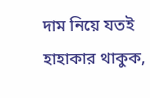দাম নিয়ে যতই হাহাকার থাকুক,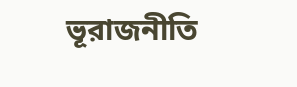ভূরাজনীতি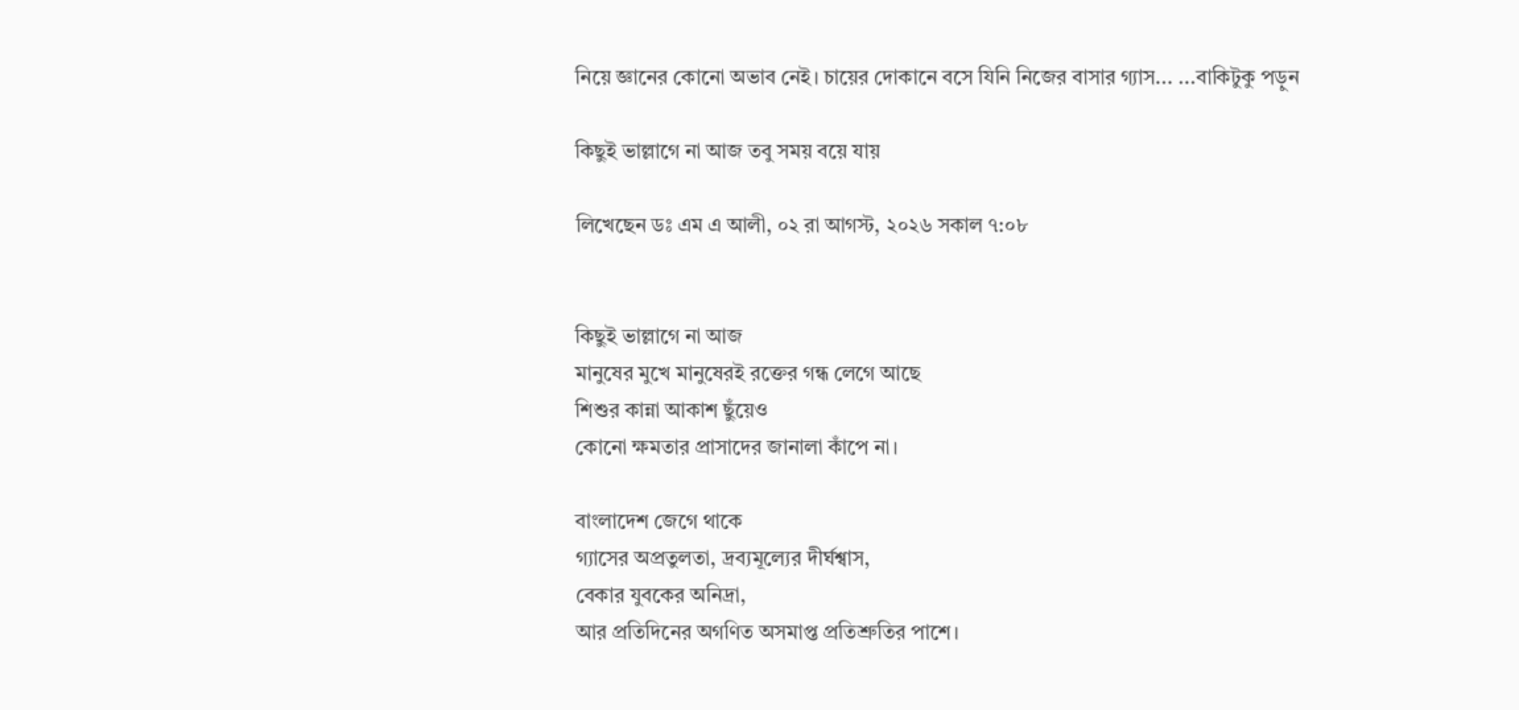নিয়ে জ্ঞানের কোনো অভাব নেই। চায়ের দোকানে বসে যিনি নিজের বাসার গ্যাস... ...বাকিটুকু পড়ুন

কিছুই ভাল্লাগে না আজ তবু সময় বয়ে যায়

লিখেছেন ডঃ এম এ আলী, ০২ রা আগস্ট, ২০২৬ সকাল ৭:০৮


কিছুই ভাল্লাগে না আজ
মানুষের মুখে মানুষেরই রক্তের গন্ধ লেগে আছে
শিশুর কান্না আকাশ ছুঁয়েও
কোনো ক্ষমতার প্রাসাদের জানালা কাঁপে না।

বাংলাদেশ জেগে থাকে
গ্যাসের অপ্রতুলতা, দ্রব্যমূল্যের দীর্ঘশ্বাস,
বেকার যুবকের অনিদ্রা,
আর প্রতিদিনের অগণিত অসমাপ্ত প্রতিশ্রুতির পাশে।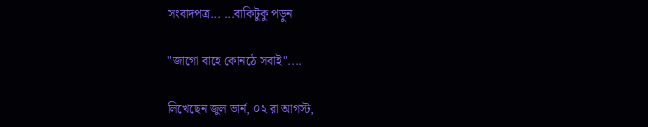সংবাদপত্র... ...বাকিটুকু পড়ুন

"জাগো বাহে কোনঠে সবাই"....

লিখেছেন জুল ভার্ন, ০২ রা আগস্ট,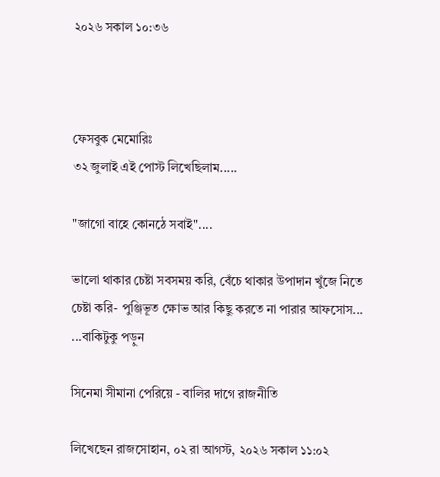২০২৬ সকাল ১০:৩৬



ফেসবুক মেমোরিঃ
৩২ জুলাই এই পোস্ট লিখেছিলাম.....

"জাগো বাহে কোনঠে সবাই"....

ভালো থাকার চেষ্টা সবসময় করি, বেঁচে থাকার উপাদান খুঁজে নিতে চেষ্টা করি- পুঞ্জিভূত ক্ষোভ আর কিছু করতে না পারার আফসোস... ...বাকিটুকু পড়ুন

সিনেমা সীমানা পেরিয়ে - বালির দাগে রাজনীতি

লিখেছেন রাজসোহান, ০২ রা আগস্ট, ২০২৬ সকাল ১১:০২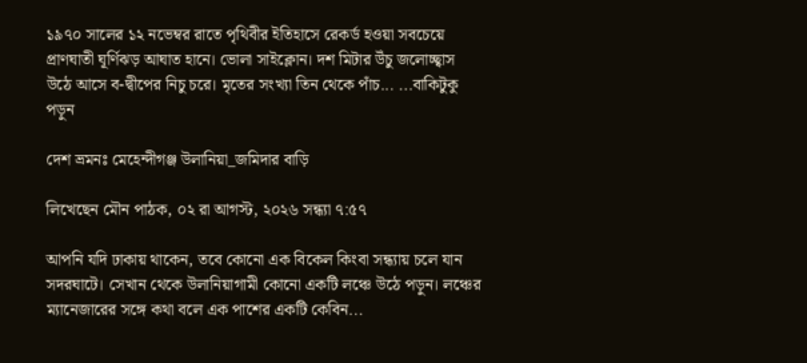১৯৭০ সালের ১২ নভেম্বর রাতে পৃথিবীর ইতিহাসে রেকর্ড হওয়া সবচেয়ে প্রাণঘাতী ঘূর্ণিঝড় আঘাত হানে। ভোলা সাইক্লোন। দশ মিটার উঁচু জলোচ্ছ্বাস উঠে আসে ব-দ্বীপের নিচু চরে। মৃতের সংখ্যা তিন থেকে পাঁচ... ...বাকিটুকু পড়ুন

দেশ ভ্রমনঃ মেহেন্দীগঞ্জ উলানিয়া_জমিদার বাড়ি

লিখেছেন মৌন পাঠক, ০২ রা আগস্ট, ২০২৬ সন্ধ্যা ৭:৫৭

আপনি যদি ঢাকায় থাকেন, তবে কোনো এক বিকেল কিংবা সন্ধ্যায় চলে যান সদরঘাটে। সেখান থেকে উলানিয়াগামী কোনো একটি লঞ্চে উঠে পড়ুন। লঞ্চের ম্যানেজারের সঙ্গে কথা বলে এক পাশের একটি কেবিন...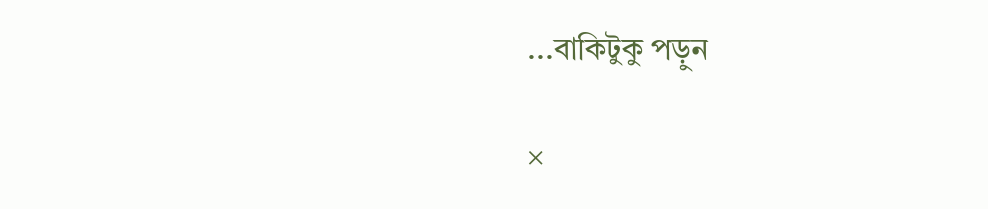...বাকিটুকু পড়ুন

×